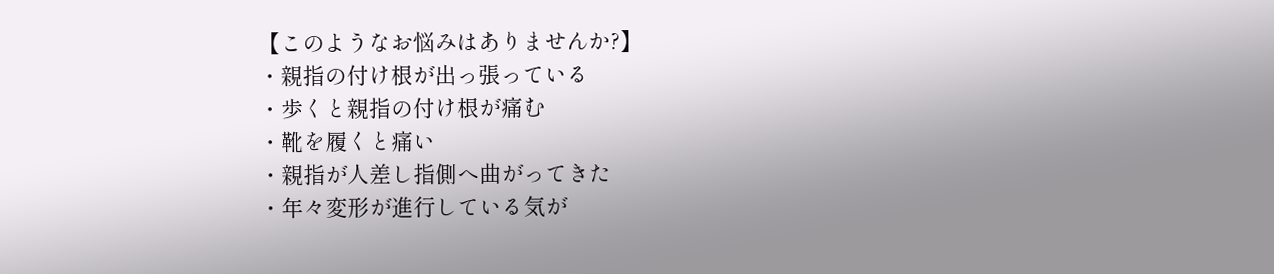【このようなお悩みはありませんか?】
・親指の付け根が出っ張っている
・歩くと親指の付け根が痛む
・靴を履くと痛い
・親指が人差し指側へ曲がってきた
・年々変形が進行している気が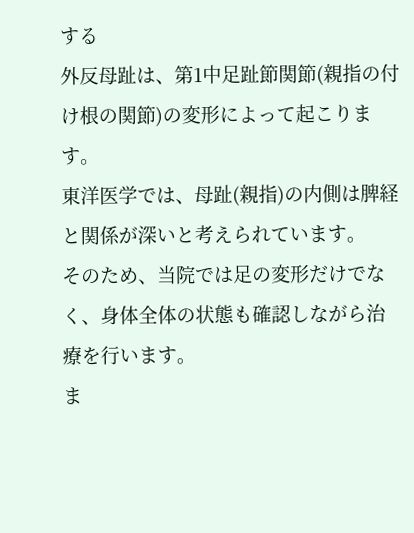する
外反母趾は、第1中足趾節関節(親指の付け根の関節)の変形によって起こります。
東洋医学では、母趾(親指)の内側は脾経と関係が深いと考えられています。
そのため、当院では足の変形だけでなく、身体全体の状態も確認しながら治療を行います。
ま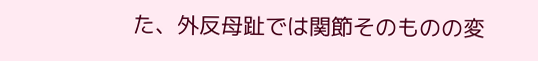た、外反母趾では関節そのものの変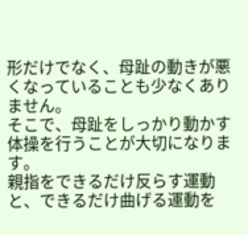形だけでなく、母趾の動きが悪くなっていることも少なくありません。
そこで、母趾をしっかり動かす体操を行うことが大切になります。
親指をできるだけ反らす運動と、できるだけ曲げる運動を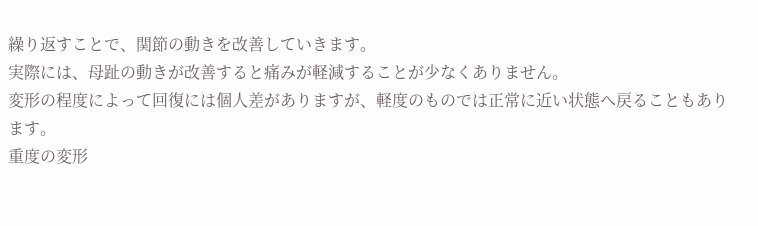繰り返すことで、関節の動きを改善していきます。
実際には、母趾の動きが改善すると痛みが軽減することが少なくありません。
変形の程度によって回復には個人差がありますが、軽度のものでは正常に近い状態へ戻ることもあります。
重度の変形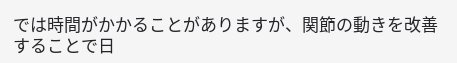では時間がかかることがありますが、関節の動きを改善することで日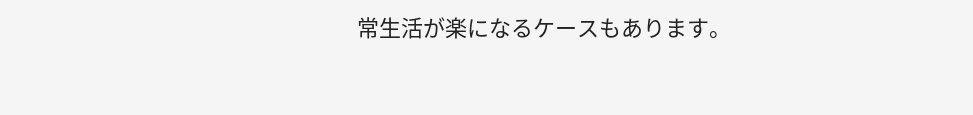常生活が楽になるケースもあります。